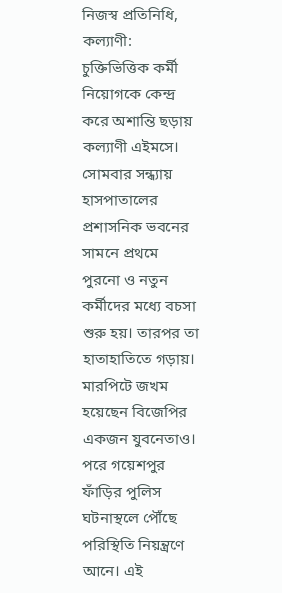নিজস্ব প্রতিনিধি, কল্যাণী: চুক্তিভিত্তিক কর্মী নিয়োগকে কেন্দ্র করে অশান্তি ছড়ায় কল্যাণী এইমসে। সোমবার সন্ধ্যায় হাসপাতালের প্রশাসনিক ভবনের সামনে প্রথমে পুরনো ও নতুন কর্মীদের মধ্যে বচসা শুরু হয়। তারপর তা হাতাহাতিতে গড়ায়। মারপিটে জখম হয়েছেন বিজেপির একজন যুবনেতাও। পরে গয়েশপুর ফাঁড়ির পুলিস ঘটনাস্থলে পৌঁছে পরিস্থিতি নিয়ন্ত্রণে আনে। এই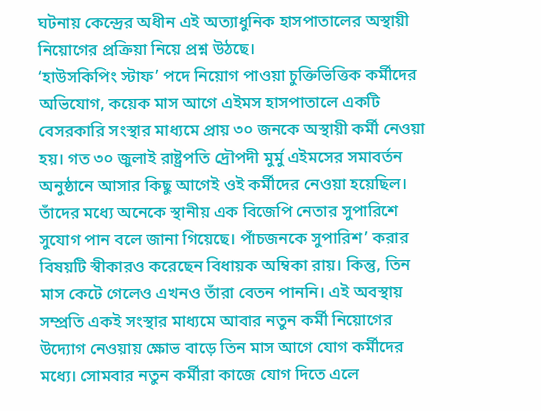ঘটনায় কেন্দ্রের অধীন এই অত্যাধুনিক হাসপাতালের অস্থায়ী নিয়োগের প্রক্রিয়া নিয়ে প্রশ্ন উঠছে।
‘হাউসকিপিং স্টাফ’ পদে নিয়োগ পাওয়া চুক্তিভিত্তিক কর্মীদের অভিযোগ, কয়েক মাস আগে এইমস হাসপাতালে একটি বেসরকারি সংস্থার মাধ্যমে প্রায় ৩০ জনকে অস্থায়ী কর্মী নেওয়া হয়। গত ৩০ জুলাই রাষ্ট্রপতি দ্রৌপদী মুর্মু এইমসের সমাবর্তন অনুষ্ঠানে আসার কিছু আগেই ওই কর্মীদের নেওয়া হয়েছিল। তাঁদের মধ্যে অনেকে স্থানীয় এক বিজেপি নেতার সুপারিশে সুযোগ পান বলে জানা গিয়েছে। পাঁচজনকে সুপারিশ’ করার বিষয়টি স্বীকারও করেছেন বিধায়ক অম্বিকা রায়। কিন্তু, তিন মাস কেটে গেলেও এখনও তাঁরা বেতন পাননি। এই অবস্থায় সম্প্রতি একই সংস্থার মাধ্যমে আবার নতুন কর্মী নিয়োগের উদ্যোগ নেওয়ায় ক্ষোভ বাড়ে তিন মাস আগে যোগ কর্মীদের মধ্যে। সোমবার নতুন কর্মীরা কাজে যোগ দিতে এলে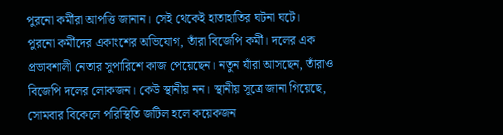পুরনো কর্মীরা আপত্তি জানান। সেই থেকেই হাতাহাতির ঘটনা ঘটে।
পুরনো কর্মীদের একাংশের অভিযোগ, তাঁরা বিজেপি কর্মী। দলের এক প্রভাবশালী নেতার সুপারিশে কাজ পেয়েছেন। নতুন যাঁরা আসছেন, তাঁরাও বিজেপি দলের লোকজন। কেউ স্থানীয় নন। স্থানীয় সূত্রে জানা গিয়েছে, সোমবার বিকেলে পরিস্থিতি জটিল হলে কয়েকজন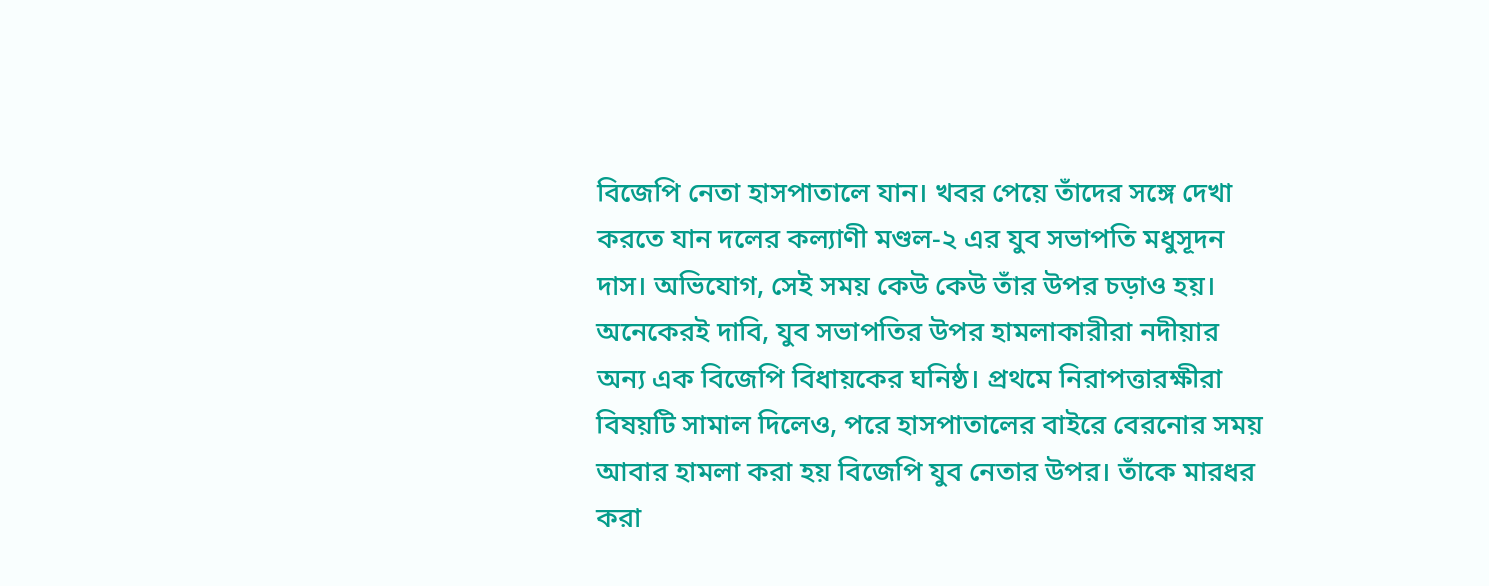বিজেপি নেতা হাসপাতালে যান। খবর পেয়ে তাঁদের সঙ্গে দেখা করতে যান দলের কল্যাণী মণ্ডল-২ এর যুব সভাপতি মধুসূদন দাস। অভিযোগ, সেই সময় কেউ কেউ তাঁর উপর চড়াও হয়।
অনেকেরই দাবি, যুব সভাপতির উপর হামলাকারীরা নদীয়ার অন্য এক বিজেপি বিধায়কের ঘনিষ্ঠ। প্রথমে নিরাপত্তারক্ষীরা বিষয়টি সামাল দিলেও, পরে হাসপাতালের বাইরে বেরনোর সময় আবার হামলা করা হয় বিজেপি যুব নেতার উপর। তাঁকে মারধর করা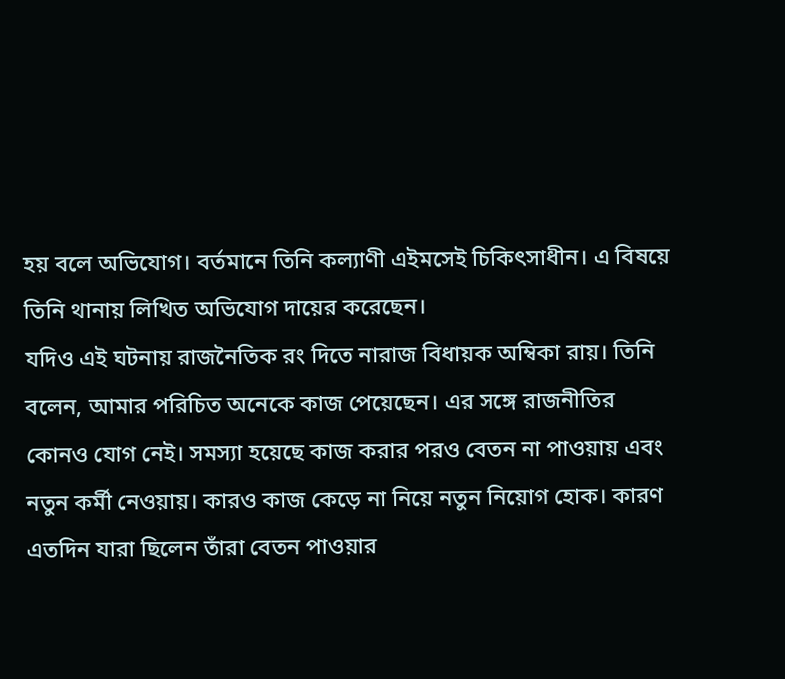হয় বলে অভিযোগ। বর্তমানে তিনি কল্যাণী এইমসেই চিকিৎসাধীন। এ বিষয়ে তিনি থানায় লিখিত অভিযোগ দায়ের করেছেন।
যদিও এই ঘটনায় রাজনৈতিক রং দিতে নারাজ বিধায়ক অম্বিকা রায়। তিনি বলেন, আমার পরিচিত অনেকে কাজ পেয়েছেন। এর সঙ্গে রাজনীতির কোনও যোগ নেই। সমস্যা হয়েছে কাজ করার পরও বেতন না পাওয়ায় এবং নতুন কর্মী নেওয়ায়। কারও কাজ কেড়ে না নিয়ে নতুন নিয়োগ হোক। কারণ এতদিন যারা ছিলেন তাঁরা বেতন পাওয়ার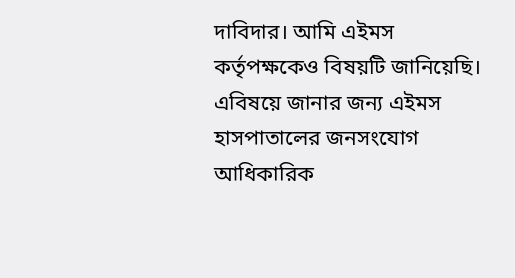দাবিদার। আমি এইমস কর্তৃপক্ষকেও বিষয়টি জানিয়েছি।
এবিষয়ে জানার জন্য এইমস হাসপাতালের জনসংযোগ আধিকারিক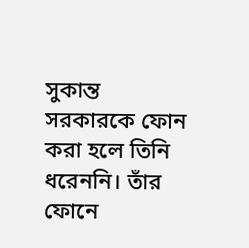সুকান্ত সরকারকে ফোন করা হলে তিনি ধরেননি। তাঁর ফোনে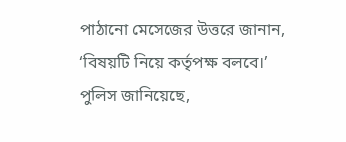পাঠানো মেসেজের উত্তরে জানান, ‘বিষয়টি নিয়ে কর্তৃপক্ষ বলবে।’ পুলিস জানিয়েছে,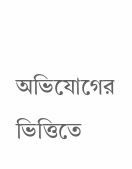অভিযোগের ভিত্তিতে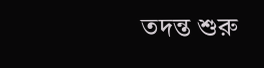তদন্ত শুরু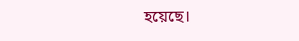হয়েছে।